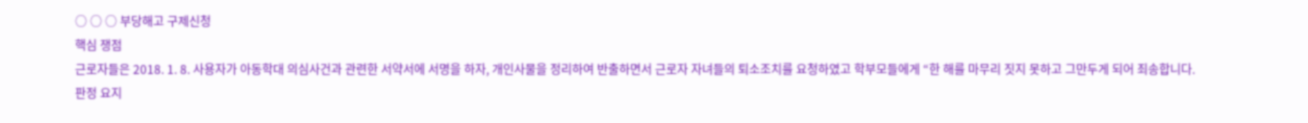○ ○ ○ 부당해고 구제신청
핵심 쟁점
근로자들은 2018. 1. 8. 사용자가 아동학대 의심사건과 관련한 서약서에 서명을 하자, 개인사물을 정리하여 반출하면서 근로자 자녀들의 퇴소조치를 요청하였고 학부모들에게 “한 해를 마무리 짓지 못하고 그만두게 되어 죄송합니다.
판정 요지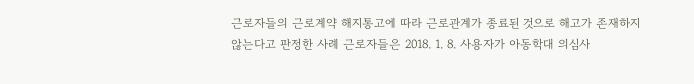근로자들의 근로계약 해지통고에 따라 근로관계가 종료된 것으로 해고가 존재하지 않는다고 판정한 사례 근로자들은 2018. 1. 8. 사용자가 아동학대 의심사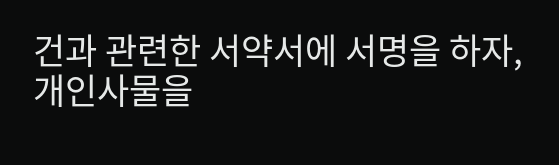건과 관련한 서약서에 서명을 하자, 개인사물을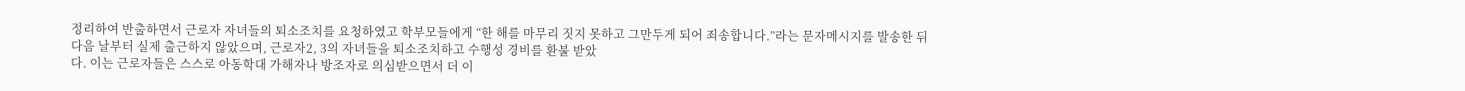정리하여 반출하면서 근로자 자녀들의 퇴소조치를 요청하였고 학부모들에게 “한 해를 마무리 짓지 못하고 그만두게 되어 죄송합니다.”라는 문자메시지를 발송한 뒤 다음 날부터 실제 출근하지 않았으며, 근로자2, 3의 자녀들을 퇴소조치하고 수행성 경비를 환불 받았
다. 이는 근로자들은 스스로 아동학대 가해자나 방조자로 의심받으면서 더 이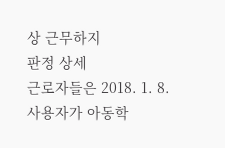상 근무하지
판정 상세
근로자들은 2018. 1. 8. 사용자가 아동학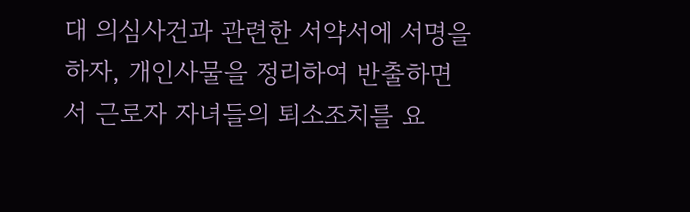대 의심사건과 관련한 서약서에 서명을 하자, 개인사물을 정리하여 반출하면서 근로자 자녀들의 퇴소조치를 요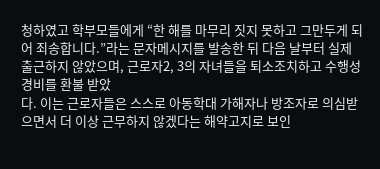청하였고 학부모들에게 “한 해를 마무리 짓지 못하고 그만두게 되어 죄송합니다.”라는 문자메시지를 발송한 뒤 다음 날부터 실제 출근하지 않았으며, 근로자2, 3의 자녀들을 퇴소조치하고 수행성 경비를 환불 받았
다. 이는 근로자들은 스스로 아동학대 가해자나 방조자로 의심받으면서 더 이상 근무하지 않겠다는 해약고지로 보인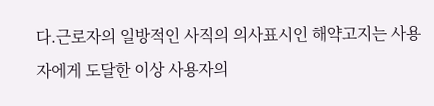다.근로자의 일방적인 사직의 의사표시인 해약고지는 사용자에게 도달한 이상 사용자의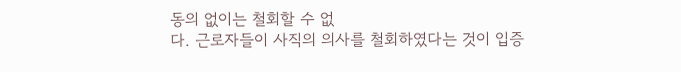동의 없이는 철회할 수 없
다. 근로자들이 사직의 의사를 철회하였다는 것이 입증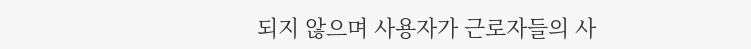되지 않으며 사용자가 근로자들의 사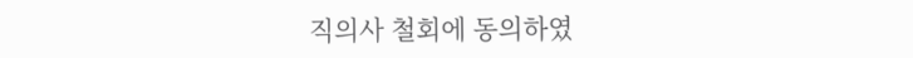직의사 철회에 동의하였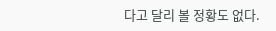다고 달리 볼 정황도 없다.